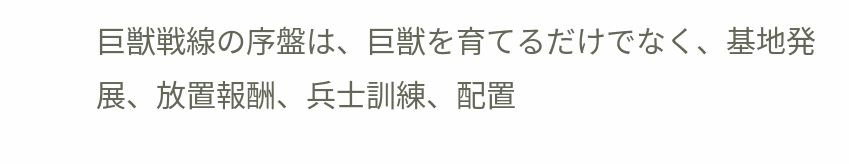巨獣戦線の序盤は、巨獣を育てるだけでなく、基地発展、放置報酬、兵士訓練、配置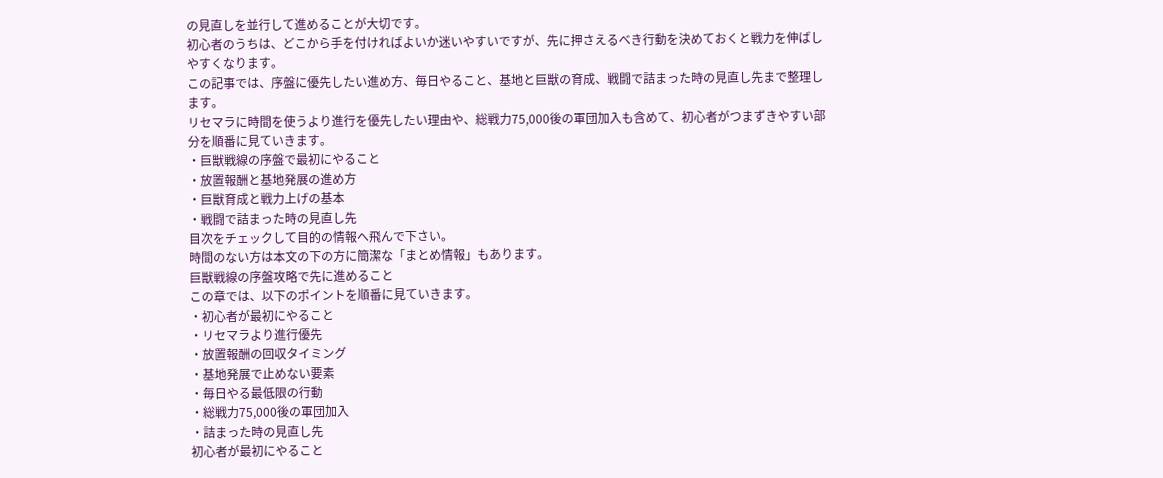の見直しを並行して進めることが大切です。
初心者のうちは、どこから手を付ければよいか迷いやすいですが、先に押さえるべき行動を決めておくと戦力を伸ばしやすくなります。
この記事では、序盤に優先したい進め方、毎日やること、基地と巨獣の育成、戦闘で詰まった時の見直し先まで整理します。
リセマラに時間を使うより進行を優先したい理由や、総戦力75,000後の軍団加入も含めて、初心者がつまずきやすい部分を順番に見ていきます。
・巨獣戦線の序盤で最初にやること
・放置報酬と基地発展の進め方
・巨獣育成と戦力上げの基本
・戦闘で詰まった時の見直し先
目次をチェックして目的の情報へ飛んで下さい。
時間のない方は本文の下の方に簡潔な「まとめ情報」もあります。
巨獣戦線の序盤攻略で先に進めること
この章では、以下のポイントを順番に見ていきます。
・初心者が最初にやること
・リセマラより進行優先
・放置報酬の回収タイミング
・基地発展で止めない要素
・毎日やる最低限の行動
・総戦力75,000後の軍団加入
・詰まった時の見直し先
初心者が最初にやること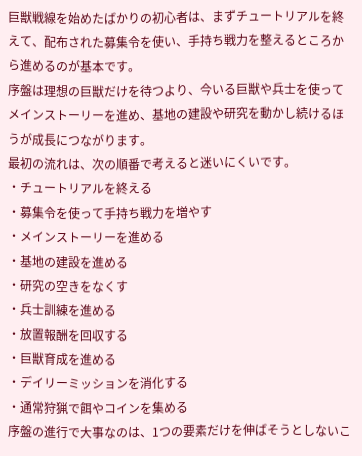巨獣戦線を始めたばかりの初心者は、まずチュートリアルを終えて、配布された募集令を使い、手持ち戦力を整えるところから進めるのが基本です。
序盤は理想の巨獣だけを待つより、今いる巨獣や兵士を使ってメインストーリーを進め、基地の建設や研究を動かし続けるほうが成長につながります。
最初の流れは、次の順番で考えると迷いにくいです。
・チュートリアルを終える
・募集令を使って手持ち戦力を増やす
・メインストーリーを進める
・基地の建設を進める
・研究の空きをなくす
・兵士訓練を進める
・放置報酬を回収する
・巨獣育成を進める
・デイリーミッションを消化する
・通常狩猟で餌やコインを集める
序盤の進行で大事なのは、1つの要素だけを伸ばそうとしないこ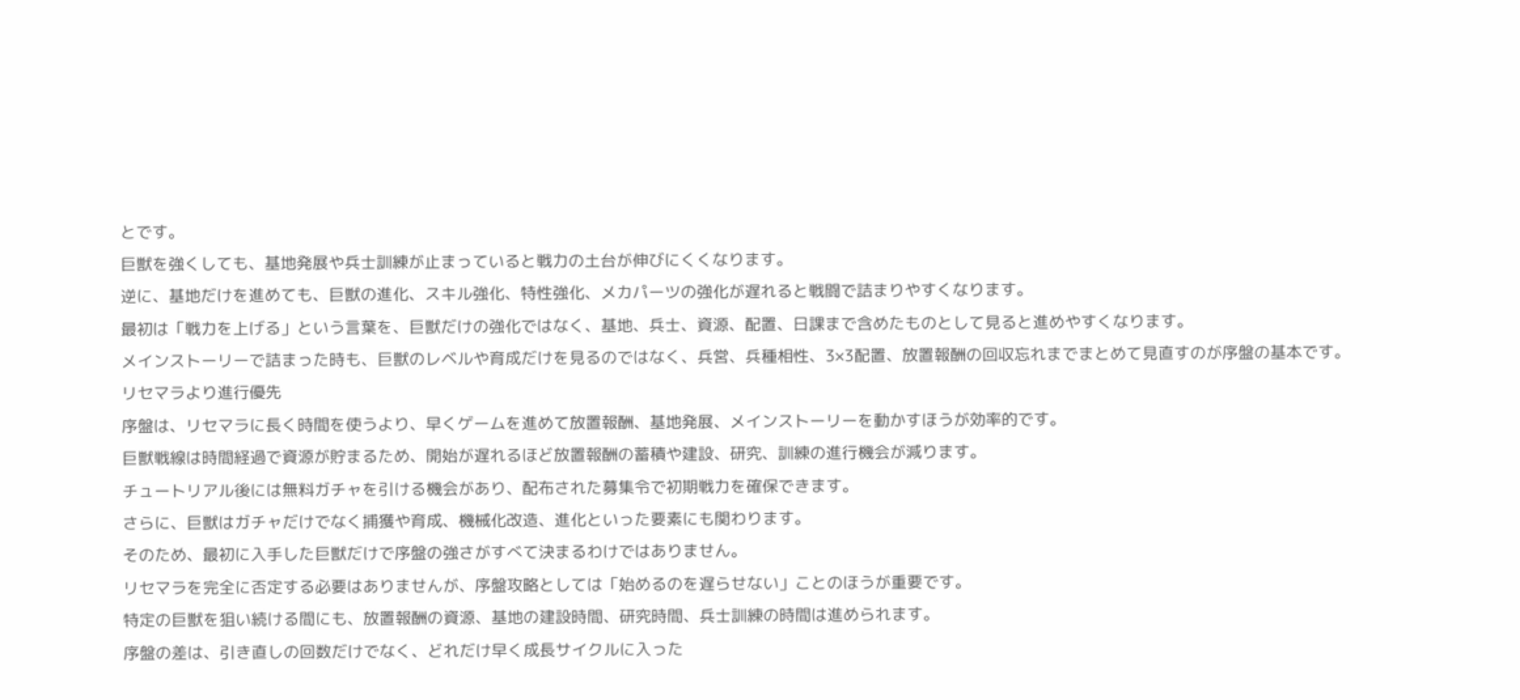とです。
巨獣を強くしても、基地発展や兵士訓練が止まっていると戦力の土台が伸びにくくなります。
逆に、基地だけを進めても、巨獣の進化、スキル強化、特性強化、メカパーツの強化が遅れると戦闘で詰まりやすくなります。
最初は「戦力を上げる」という言葉を、巨獣だけの強化ではなく、基地、兵士、資源、配置、日課まで含めたものとして見ると進めやすくなります。
メインストーリーで詰まった時も、巨獣のレベルや育成だけを見るのではなく、兵営、兵種相性、3×3配置、放置報酬の回収忘れまでまとめて見直すのが序盤の基本です。
リセマラより進行優先
序盤は、リセマラに長く時間を使うより、早くゲームを進めて放置報酬、基地発展、メインストーリーを動かすほうが効率的です。
巨獣戦線は時間経過で資源が貯まるため、開始が遅れるほど放置報酬の蓄積や建設、研究、訓練の進行機会が減ります。
チュートリアル後には無料ガチャを引ける機会があり、配布された募集令で初期戦力を確保できます。
さらに、巨獣はガチャだけでなく捕獲や育成、機械化改造、進化といった要素にも関わります。
そのため、最初に入手した巨獣だけで序盤の強さがすべて決まるわけではありません。
リセマラを完全に否定する必要はありませんが、序盤攻略としては「始めるのを遅らせない」ことのほうが重要です。
特定の巨獣を狙い続ける間にも、放置報酬の資源、基地の建設時間、研究時間、兵士訓練の時間は進められます。
序盤の差は、引き直しの回数だけでなく、どれだけ早く成長サイクルに入った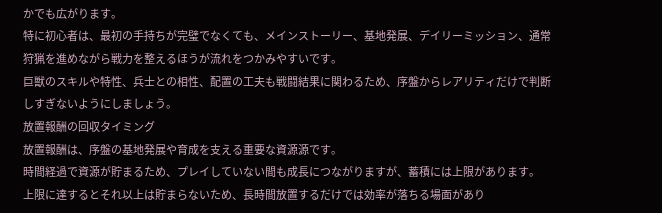かでも広がります。
特に初心者は、最初の手持ちが完璧でなくても、メインストーリー、基地発展、デイリーミッション、通常狩猟を進めながら戦力を整えるほうが流れをつかみやすいです。
巨獣のスキルや特性、兵士との相性、配置の工夫も戦闘結果に関わるため、序盤からレアリティだけで判断しすぎないようにしましょう。
放置報酬の回収タイミング
放置報酬は、序盤の基地発展や育成を支える重要な資源源です。
時間経過で資源が貯まるため、プレイしていない間も成長につながりますが、蓄積には上限があります。
上限に達するとそれ以上は貯まらないため、長時間放置するだけでは効率が落ちる場面があり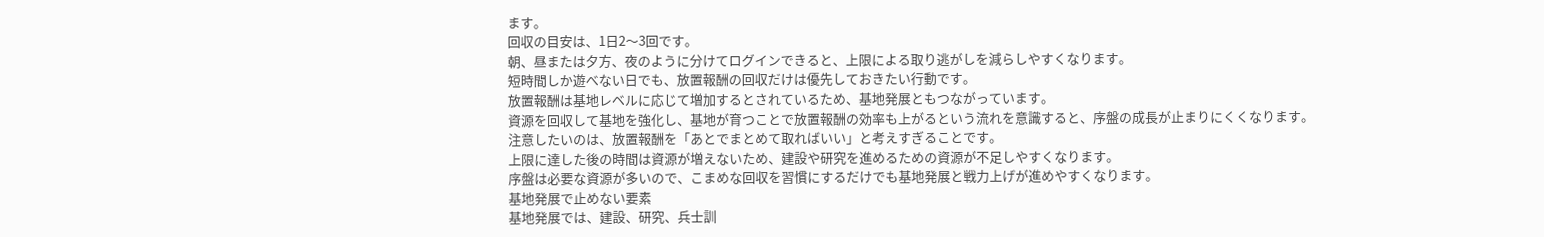ます。
回収の目安は、1日2〜3回です。
朝、昼または夕方、夜のように分けてログインできると、上限による取り逃がしを減らしやすくなります。
短時間しか遊べない日でも、放置報酬の回収だけは優先しておきたい行動です。
放置報酬は基地レベルに応じて増加するとされているため、基地発展ともつながっています。
資源を回収して基地を強化し、基地が育つことで放置報酬の効率も上がるという流れを意識すると、序盤の成長が止まりにくくなります。
注意したいのは、放置報酬を「あとでまとめて取ればいい」と考えすぎることです。
上限に達した後の時間は資源が増えないため、建設や研究を進めるための資源が不足しやすくなります。
序盤は必要な資源が多いので、こまめな回収を習慣にするだけでも基地発展と戦力上げが進めやすくなります。
基地発展で止めない要素
基地発展では、建設、研究、兵士訓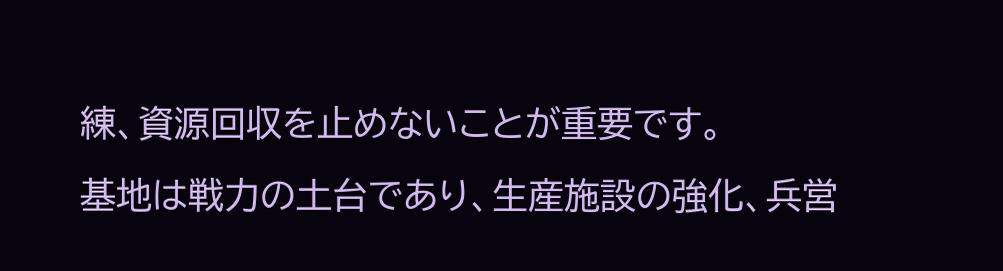練、資源回収を止めないことが重要です。
基地は戦力の土台であり、生産施設の強化、兵営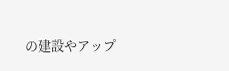の建設やアップ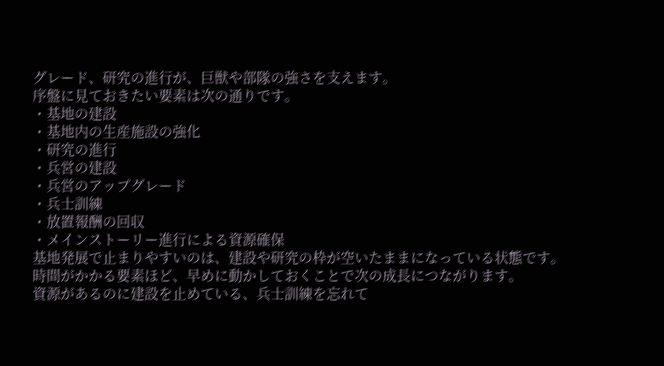グレード、研究の進行が、巨獣や部隊の強さを支えます。
序盤に見ておきたい要素は次の通りです。
・基地の建設
・基地内の生産施設の強化
・研究の進行
・兵営の建設
・兵営のアップグレード
・兵士訓練
・放置報酬の回収
・メインストーリー進行による資源確保
基地発展で止まりやすいのは、建設や研究の枠が空いたままになっている状態です。
時間がかかる要素ほど、早めに動かしておくことで次の成長につながります。
資源があるのに建設を止めている、兵士訓練を忘れて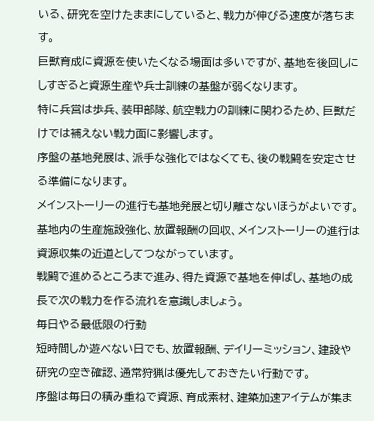いる、研究を空けたままにしていると、戦力が伸びる速度が落ちます。
巨獣育成に資源を使いたくなる場面は多いですが、基地を後回しにしすぎると資源生産や兵士訓練の基盤が弱くなります。
特に兵営は歩兵、装甲部隊、航空戦力の訓練に関わるため、巨獣だけでは補えない戦力面に影響します。
序盤の基地発展は、派手な強化ではなくても、後の戦闘を安定させる準備になります。
メインストーリーの進行も基地発展と切り離さないほうがよいです。
基地内の生産施設強化、放置報酬の回収、メインストーリーの進行は資源収集の近道としてつながっています。
戦闘で進めるところまで進み、得た資源で基地を伸ばし、基地の成長で次の戦力を作る流れを意識しましょう。
毎日やる最低限の行動
短時間しか遊べない日でも、放置報酬、デイリーミッション、建設や研究の空き確認、通常狩猟は優先しておきたい行動です。
序盤は毎日の積み重ねで資源、育成素材、建築加速アイテムが集ま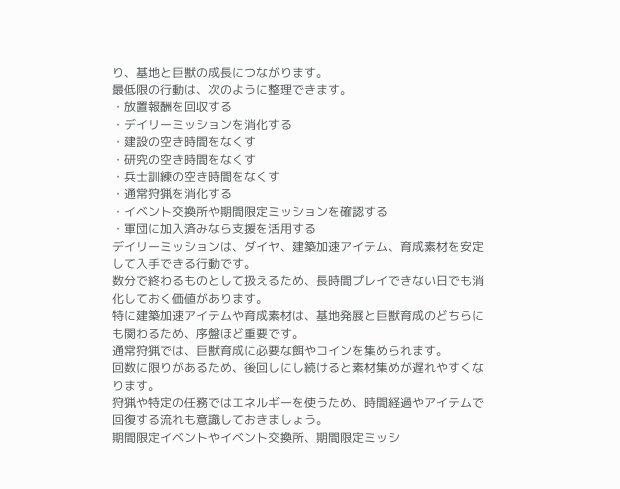り、基地と巨獣の成長につながります。
最低限の行動は、次のように整理できます。
・放置報酬を回収する
・デイリーミッションを消化する
・建設の空き時間をなくす
・研究の空き時間をなくす
・兵士訓練の空き時間をなくす
・通常狩猟を消化する
・イベント交換所や期間限定ミッションを確認する
・軍団に加入済みなら支援を活用する
デイリーミッションは、ダイヤ、建築加速アイテム、育成素材を安定して入手できる行動です。
数分で終わるものとして扱えるため、長時間プレイできない日でも消化しておく価値があります。
特に建築加速アイテムや育成素材は、基地発展と巨獣育成のどちらにも関わるため、序盤ほど重要です。
通常狩猟では、巨獣育成に必要な餌やコインを集められます。
回数に限りがあるため、後回しにし続けると素材集めが遅れやすくなります。
狩猟や特定の任務ではエネルギーを使うため、時間経過やアイテムで回復する流れも意識しておきましょう。
期間限定イベントやイベント交換所、期間限定ミッシ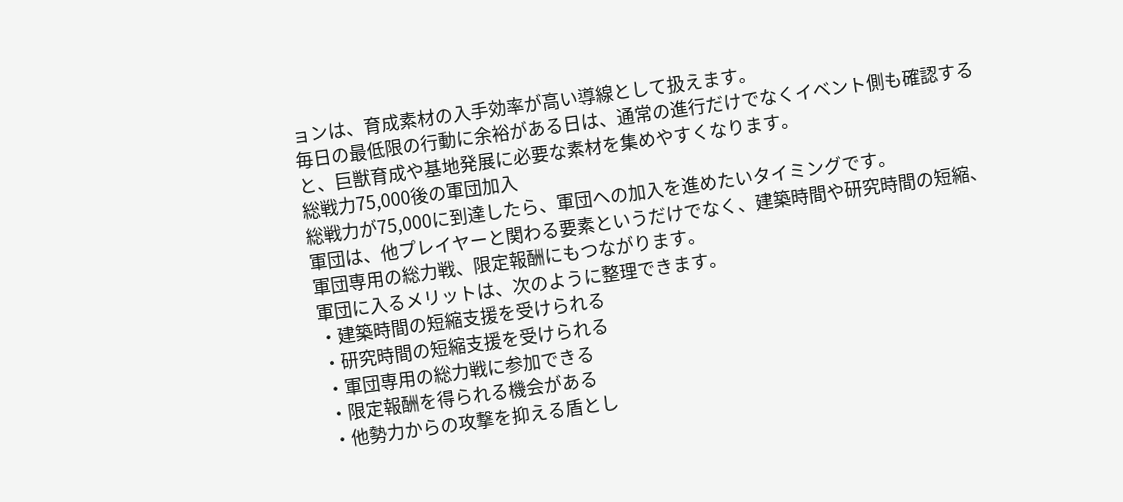ョンは、育成素材の入手効率が高い導線として扱えます。
毎日の最低限の行動に余裕がある日は、通常の進行だけでなくイベント側も確認すると、巨獣育成や基地発展に必要な素材を集めやすくなります。
総戦力75,000後の軍団加入
総戦力が75,000に到達したら、軍団への加入を進めたいタイミングです。
軍団は、他プレイヤーと関わる要素というだけでなく、建築時間や研究時間の短縮、軍団専用の総力戦、限定報酬にもつながります。
軍団に入るメリットは、次のように整理できます。
・建築時間の短縮支援を受けられる
・研究時間の短縮支援を受けられる
・軍団専用の総力戦に参加できる
・限定報酬を得られる機会がある
・他勢力からの攻撃を抑える盾とし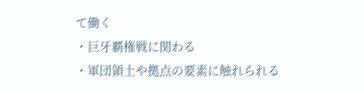て働く
・巨牙覇権戦に関わる
・軍団領土や拠点の要素に触れられる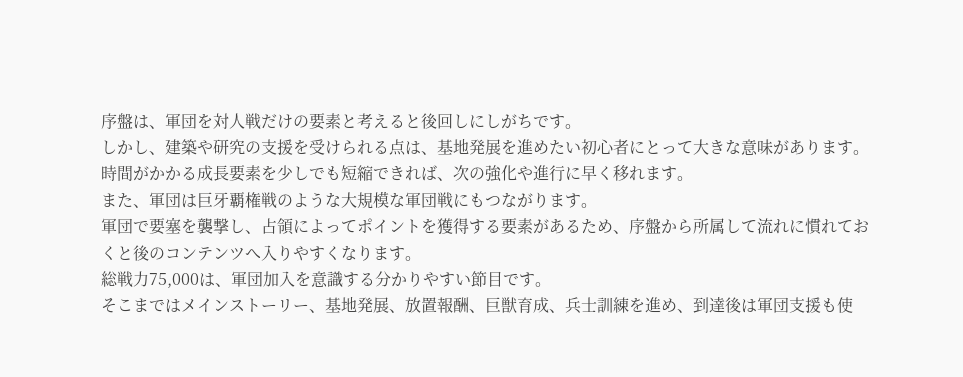序盤は、軍団を対人戦だけの要素と考えると後回しにしがちです。
しかし、建築や研究の支援を受けられる点は、基地発展を進めたい初心者にとって大きな意味があります。
時間がかかる成長要素を少しでも短縮できれば、次の強化や進行に早く移れます。
また、軍団は巨牙覇権戦のような大規模な軍団戦にもつながります。
軍団で要塞を襲撃し、占領によってポイントを獲得する要素があるため、序盤から所属して流れに慣れておくと後のコンテンツへ入りやすくなります。
総戦力75,000は、軍団加入を意識する分かりやすい節目です。
そこまではメインストーリー、基地発展、放置報酬、巨獣育成、兵士訓練を進め、到達後は軍団支援も使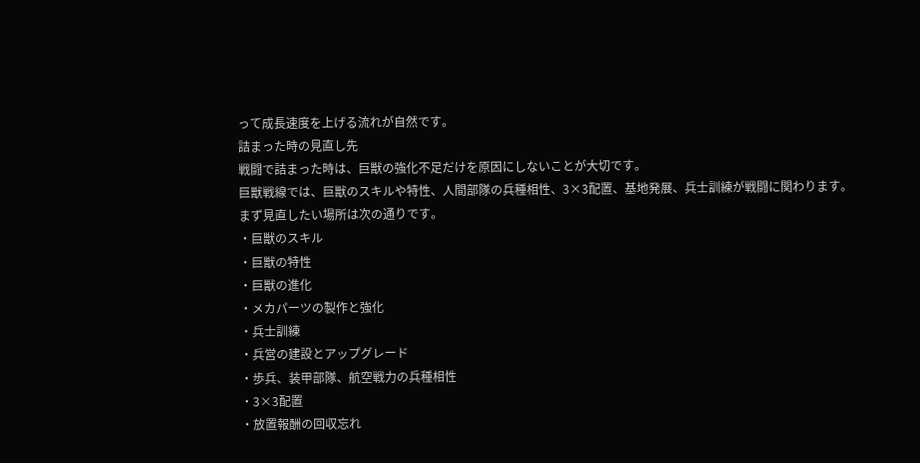って成長速度を上げる流れが自然です。
詰まった時の見直し先
戦闘で詰まった時は、巨獣の強化不足だけを原因にしないことが大切です。
巨獣戦線では、巨獣のスキルや特性、人間部隊の兵種相性、3×3配置、基地発展、兵士訓練が戦闘に関わります。
まず見直したい場所は次の通りです。
・巨獣のスキル
・巨獣の特性
・巨獣の進化
・メカパーツの製作と強化
・兵士訓練
・兵営の建設とアップグレード
・歩兵、装甲部隊、航空戦力の兵種相性
・3×3配置
・放置報酬の回収忘れ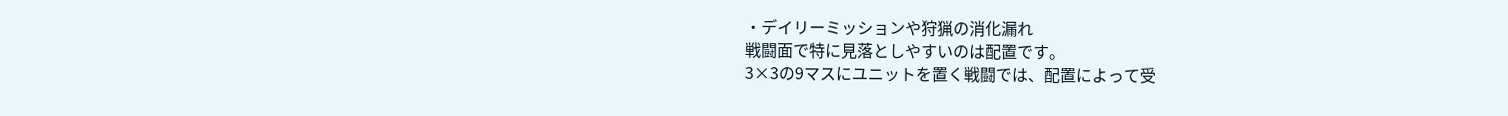・デイリーミッションや狩猟の消化漏れ
戦闘面で特に見落としやすいのは配置です。
3×3の9マスにユニットを置く戦闘では、配置によって受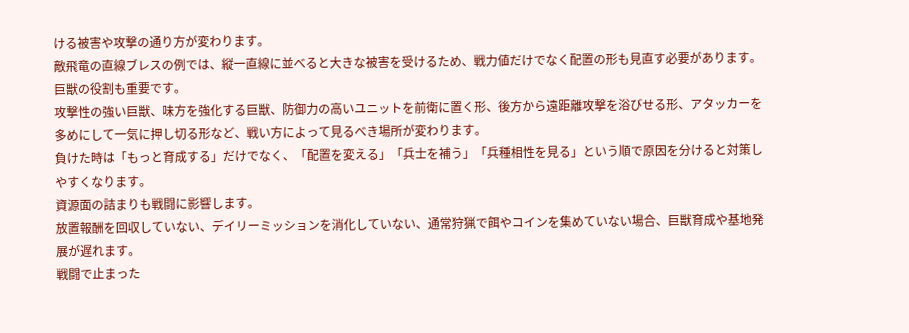ける被害や攻撃の通り方が変わります。
敵飛竜の直線ブレスの例では、縦一直線に並べると大きな被害を受けるため、戦力値だけでなく配置の形も見直す必要があります。
巨獣の役割も重要です。
攻撃性の強い巨獣、味方を強化する巨獣、防御力の高いユニットを前衛に置く形、後方から遠距離攻撃を浴びせる形、アタッカーを多めにして一気に押し切る形など、戦い方によって見るべき場所が変わります。
負けた時は「もっと育成する」だけでなく、「配置を変える」「兵士を補う」「兵種相性を見る」という順で原因を分けると対策しやすくなります。
資源面の詰まりも戦闘に影響します。
放置報酬を回収していない、デイリーミッションを消化していない、通常狩猟で餌やコインを集めていない場合、巨獣育成や基地発展が遅れます。
戦闘で止まった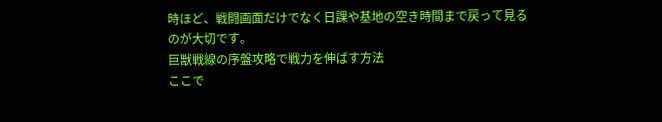時ほど、戦闘画面だけでなく日課や基地の空き時間まで戻って見るのが大切です。
巨獣戦線の序盤攻略で戦力を伸ばす方法
ここで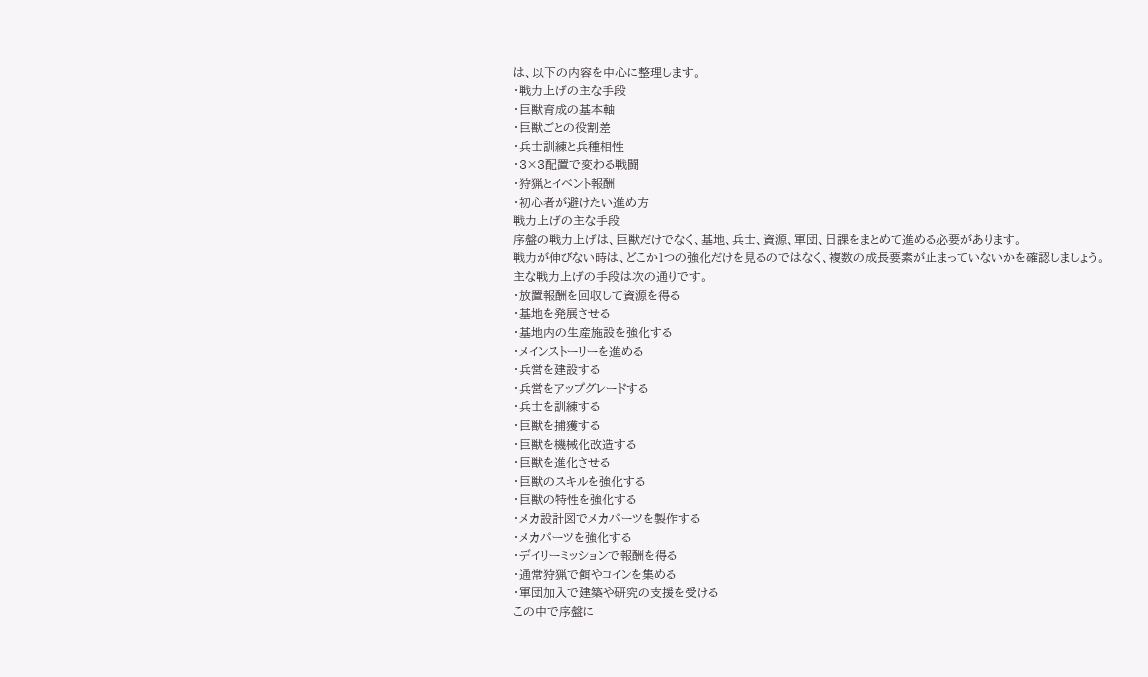は、以下の内容を中心に整理します。
・戦力上げの主な手段
・巨獣育成の基本軸
・巨獣ごとの役割差
・兵士訓練と兵種相性
・3×3配置で変わる戦闘
・狩猟とイベント報酬
・初心者が避けたい進め方
戦力上げの主な手段
序盤の戦力上げは、巨獣だけでなく、基地、兵士、資源、軍団、日課をまとめて進める必要があります。
戦力が伸びない時は、どこか1つの強化だけを見るのではなく、複数の成長要素が止まっていないかを確認しましょう。
主な戦力上げの手段は次の通りです。
・放置報酬を回収して資源を得る
・基地を発展させる
・基地内の生産施設を強化する
・メインストーリーを進める
・兵営を建設する
・兵営をアップグレードする
・兵士を訓練する
・巨獣を捕獲する
・巨獣を機械化改造する
・巨獣を進化させる
・巨獣のスキルを強化する
・巨獣の特性を強化する
・メカ設計図でメカパーツを製作する
・メカパーツを強化する
・デイリーミッションで報酬を得る
・通常狩猟で餌やコインを集める
・軍団加入で建築や研究の支援を受ける
この中で序盤に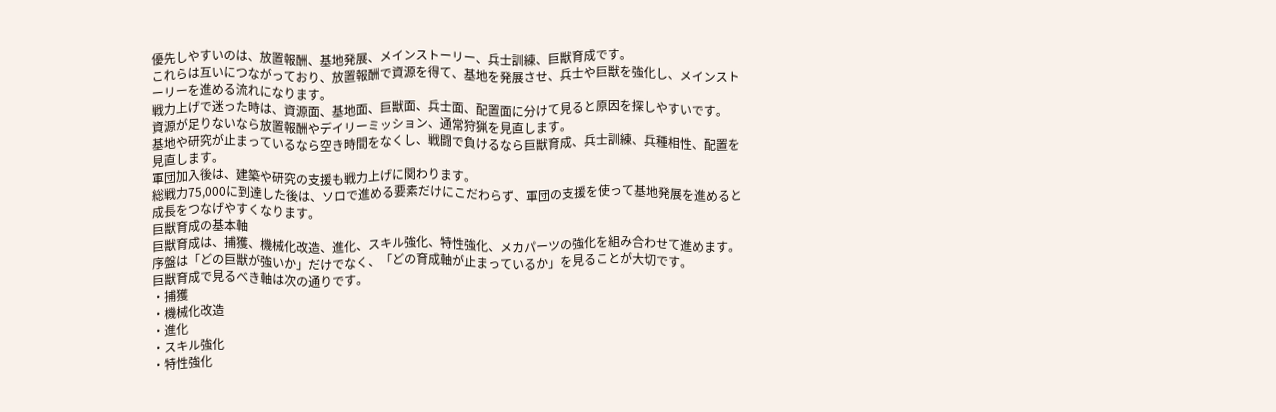優先しやすいのは、放置報酬、基地発展、メインストーリー、兵士訓練、巨獣育成です。
これらは互いにつながっており、放置報酬で資源を得て、基地を発展させ、兵士や巨獣を強化し、メインストーリーを進める流れになります。
戦力上げで迷った時は、資源面、基地面、巨獣面、兵士面、配置面に分けて見ると原因を探しやすいです。
資源が足りないなら放置報酬やデイリーミッション、通常狩猟を見直します。
基地や研究が止まっているなら空き時間をなくし、戦闘で負けるなら巨獣育成、兵士訓練、兵種相性、配置を見直します。
軍団加入後は、建築や研究の支援も戦力上げに関わります。
総戦力75,000に到達した後は、ソロで進める要素だけにこだわらず、軍団の支援を使って基地発展を進めると成長をつなげやすくなります。
巨獣育成の基本軸
巨獣育成は、捕獲、機械化改造、進化、スキル強化、特性強化、メカパーツの強化を組み合わせて進めます。
序盤は「どの巨獣が強いか」だけでなく、「どの育成軸が止まっているか」を見ることが大切です。
巨獣育成で見るべき軸は次の通りです。
・捕獲
・機械化改造
・進化
・スキル強化
・特性強化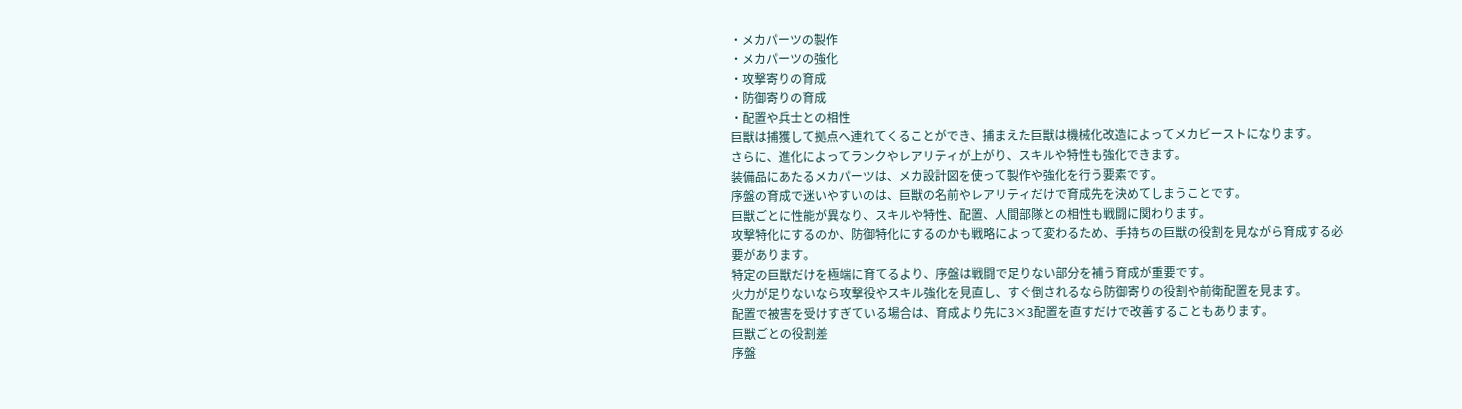・メカパーツの製作
・メカパーツの強化
・攻撃寄りの育成
・防御寄りの育成
・配置や兵士との相性
巨獣は捕獲して拠点へ連れてくることができ、捕まえた巨獣は機械化改造によってメカビーストになります。
さらに、進化によってランクやレアリティが上がり、スキルや特性も強化できます。
装備品にあたるメカパーツは、メカ設計図を使って製作や強化を行う要素です。
序盤の育成で迷いやすいのは、巨獣の名前やレアリティだけで育成先を決めてしまうことです。
巨獣ごとに性能が異なり、スキルや特性、配置、人間部隊との相性も戦闘に関わります。
攻撃特化にするのか、防御特化にするのかも戦略によって変わるため、手持ちの巨獣の役割を見ながら育成する必要があります。
特定の巨獣だけを極端に育てるより、序盤は戦闘で足りない部分を補う育成が重要です。
火力が足りないなら攻撃役やスキル強化を見直し、すぐ倒されるなら防御寄りの役割や前衛配置を見ます。
配置で被害を受けすぎている場合は、育成より先に3×3配置を直すだけで改善することもあります。
巨獣ごとの役割差
序盤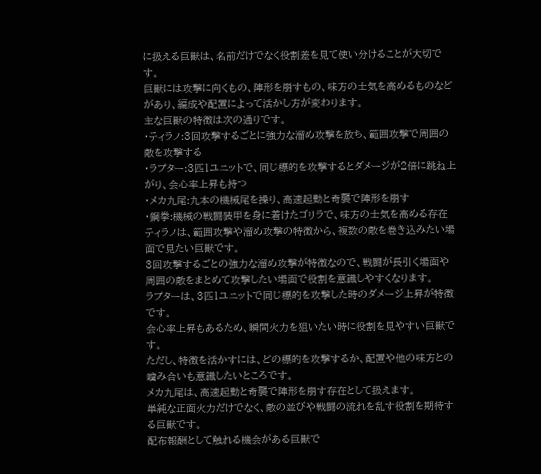に扱える巨獣は、名前だけでなく役割差を見て使い分けることが大切です。
巨獣には攻撃に向くもの、陣形を崩すもの、味方の士気を高めるものなどがあり、編成や配置によって活かし方が変わります。
主な巨獣の特徴は次の通りです。
・ティラノ:3回攻撃するごとに強力な溜め攻撃を放ち、範囲攻撃で周囲の敵を攻撃する
・ラプター:3匹1ユニットで、同じ標的を攻撃するとダメージが2倍に跳ね上がり、会心率上昇も持つ
・メカ九尾:九本の機械尾を操り、高速起動と奇襲で陣形を崩す
・鋼拳:機械の戦闘装甲を身に着けたゴリラで、味方の士気を高める存在
ティラノは、範囲攻撃や溜め攻撃の特徴から、複数の敵を巻き込みたい場面で見たい巨獣です。
3回攻撃するごとの強力な溜め攻撃が特徴なので、戦闘が長引く場面や周囲の敵をまとめて攻撃したい場面で役割を意識しやすくなります。
ラプターは、3匹1ユニットで同じ標的を攻撃した時のダメージ上昇が特徴です。
会心率上昇もあるため、瞬間火力を狙いたい時に役割を見やすい巨獣です。
ただし、特徴を活かすには、どの標的を攻撃するか、配置や他の味方との噛み合いも意識したいところです。
メカ九尾は、高速起動と奇襲で陣形を崩す存在として扱えます。
単純な正面火力だけでなく、敵の並びや戦闘の流れを乱す役割を期待する巨獣です。
配布報酬として触れる機会がある巨獣で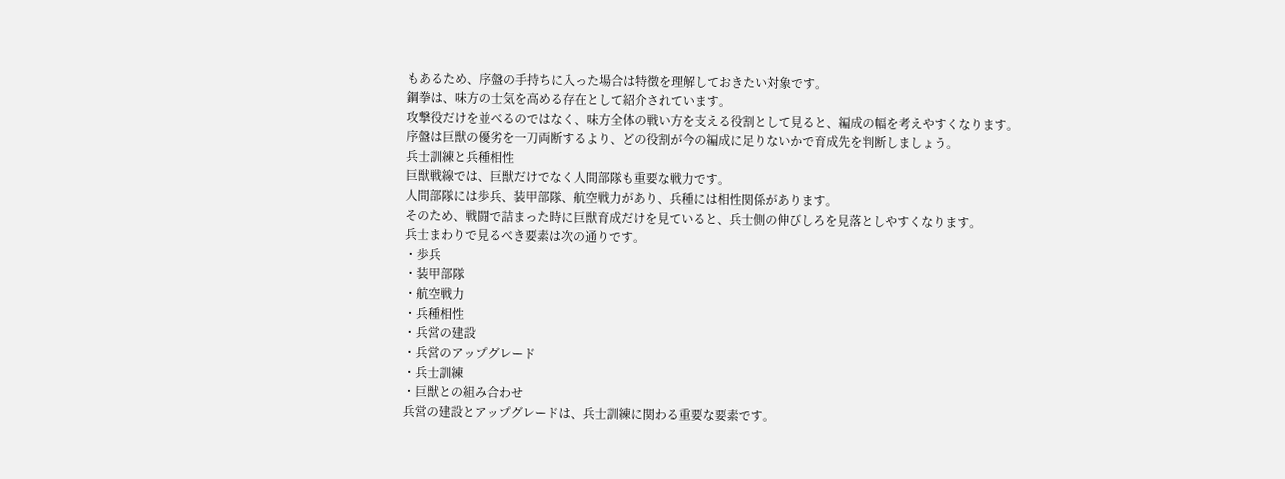もあるため、序盤の手持ちに入った場合は特徴を理解しておきたい対象です。
鋼拳は、味方の士気を高める存在として紹介されています。
攻撃役だけを並べるのではなく、味方全体の戦い方を支える役割として見ると、編成の幅を考えやすくなります。
序盤は巨獣の優劣を一刀両断するより、どの役割が今の編成に足りないかで育成先を判断しましょう。
兵士訓練と兵種相性
巨獣戦線では、巨獣だけでなく人間部隊も重要な戦力です。
人間部隊には歩兵、装甲部隊、航空戦力があり、兵種には相性関係があります。
そのため、戦闘で詰まった時に巨獣育成だけを見ていると、兵士側の伸びしろを見落としやすくなります。
兵士まわりで見るべき要素は次の通りです。
・歩兵
・装甲部隊
・航空戦力
・兵種相性
・兵営の建設
・兵営のアップグレード
・兵士訓練
・巨獣との組み合わせ
兵営の建設とアップグレードは、兵士訓練に関わる重要な要素です。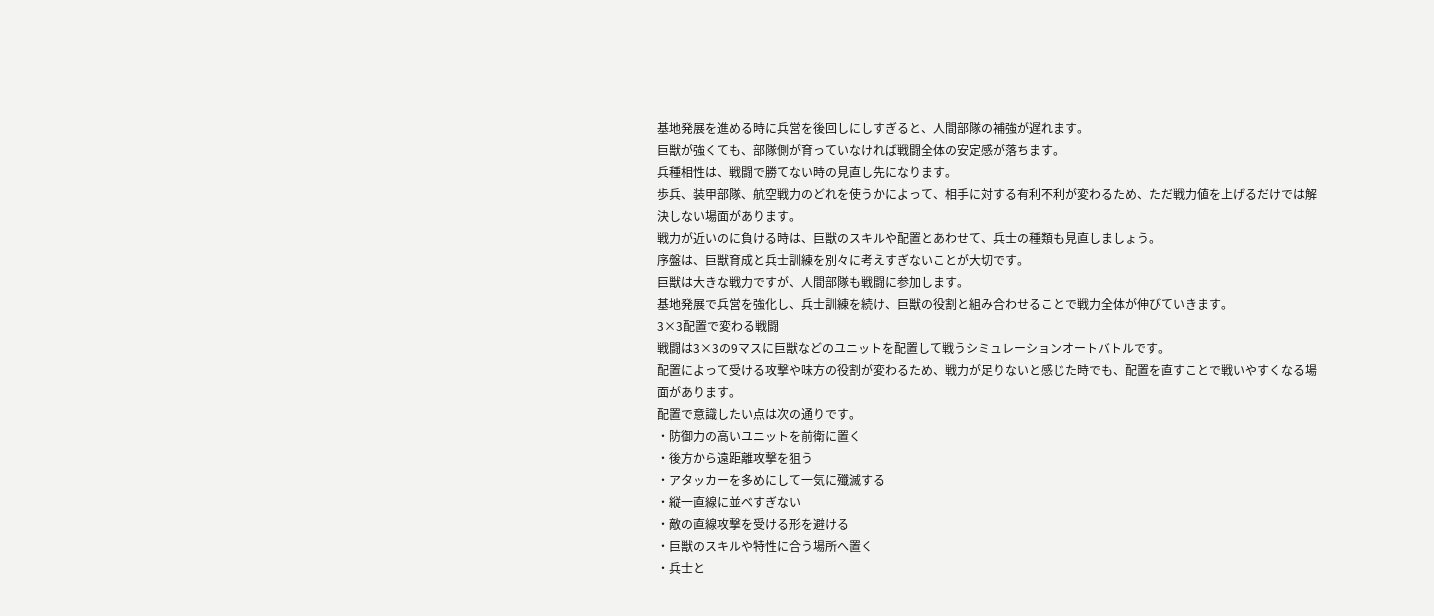基地発展を進める時に兵営を後回しにしすぎると、人間部隊の補強が遅れます。
巨獣が強くても、部隊側が育っていなければ戦闘全体の安定感が落ちます。
兵種相性は、戦闘で勝てない時の見直し先になります。
歩兵、装甲部隊、航空戦力のどれを使うかによって、相手に対する有利不利が変わるため、ただ戦力値を上げるだけでは解決しない場面があります。
戦力が近いのに負ける時は、巨獣のスキルや配置とあわせて、兵士の種類も見直しましょう。
序盤は、巨獣育成と兵士訓練を別々に考えすぎないことが大切です。
巨獣は大きな戦力ですが、人間部隊も戦闘に参加します。
基地発展で兵営を強化し、兵士訓練を続け、巨獣の役割と組み合わせることで戦力全体が伸びていきます。
3×3配置で変わる戦闘
戦闘は3×3の9マスに巨獣などのユニットを配置して戦うシミュレーションオートバトルです。
配置によって受ける攻撃や味方の役割が変わるため、戦力が足りないと感じた時でも、配置を直すことで戦いやすくなる場面があります。
配置で意識したい点は次の通りです。
・防御力の高いユニットを前衛に置く
・後方から遠距離攻撃を狙う
・アタッカーを多めにして一気に殲滅する
・縦一直線に並べすぎない
・敵の直線攻撃を受ける形を避ける
・巨獣のスキルや特性に合う場所へ置く
・兵士と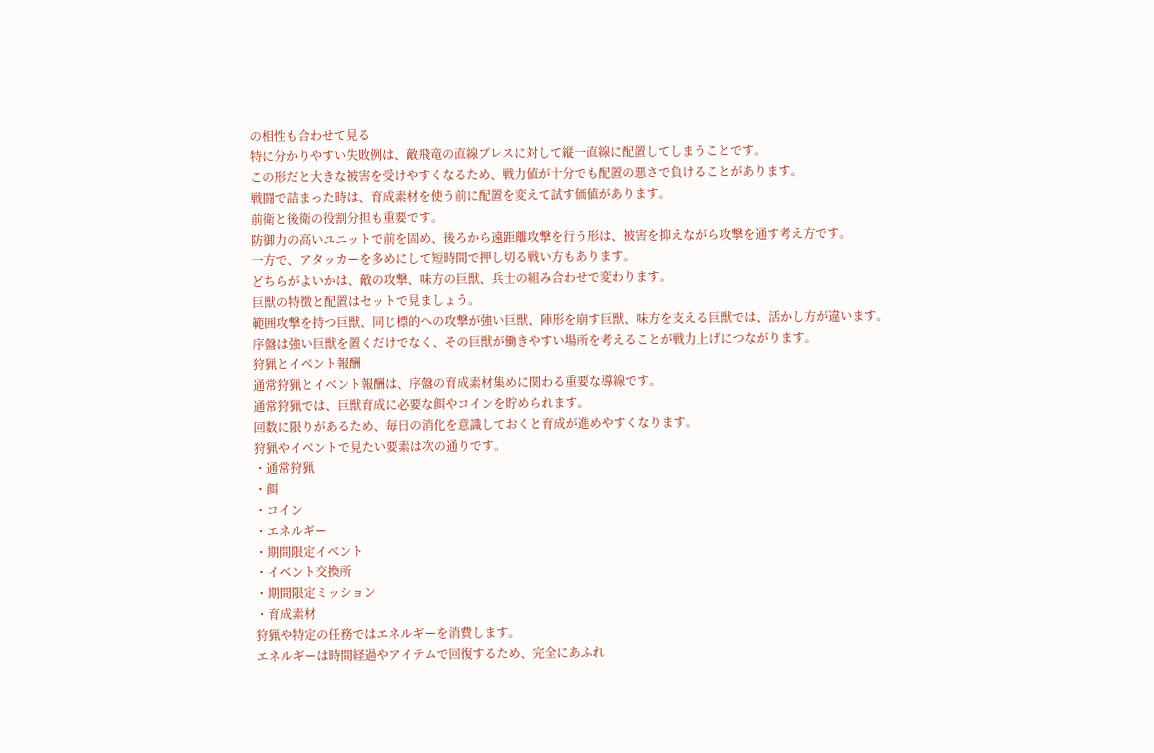の相性も合わせて見る
特に分かりやすい失敗例は、敵飛竜の直線ブレスに対して縦一直線に配置してしまうことです。
この形だと大きな被害を受けやすくなるため、戦力値が十分でも配置の悪さで負けることがあります。
戦闘で詰まった時は、育成素材を使う前に配置を変えて試す価値があります。
前衛と後衛の役割分担も重要です。
防御力の高いユニットで前を固め、後ろから遠距離攻撃を行う形は、被害を抑えながら攻撃を通す考え方です。
一方で、アタッカーを多めにして短時間で押し切る戦い方もあります。
どちらがよいかは、敵の攻撃、味方の巨獣、兵士の組み合わせで変わります。
巨獣の特徴と配置はセットで見ましょう。
範囲攻撃を持つ巨獣、同じ標的への攻撃が強い巨獣、陣形を崩す巨獣、味方を支える巨獣では、活かし方が違います。
序盤は強い巨獣を置くだけでなく、その巨獣が働きやすい場所を考えることが戦力上げにつながります。
狩猟とイベント報酬
通常狩猟とイベント報酬は、序盤の育成素材集めに関わる重要な導線です。
通常狩猟では、巨獣育成に必要な餌やコインを貯められます。
回数に限りがあるため、毎日の消化を意識しておくと育成が進めやすくなります。
狩猟やイベントで見たい要素は次の通りです。
・通常狩猟
・餌
・コイン
・エネルギー
・期間限定イベント
・イベント交換所
・期間限定ミッション
・育成素材
狩猟や特定の任務ではエネルギーを消費します。
エネルギーは時間経過やアイテムで回復するため、完全にあふれ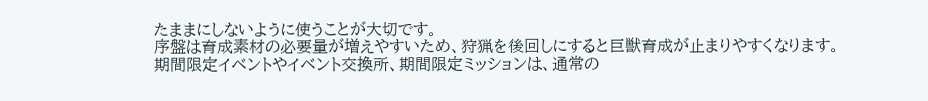たままにしないように使うことが大切です。
序盤は育成素材の必要量が増えやすいため、狩猟を後回しにすると巨獣育成が止まりやすくなります。
期間限定イベントやイベント交換所、期間限定ミッションは、通常の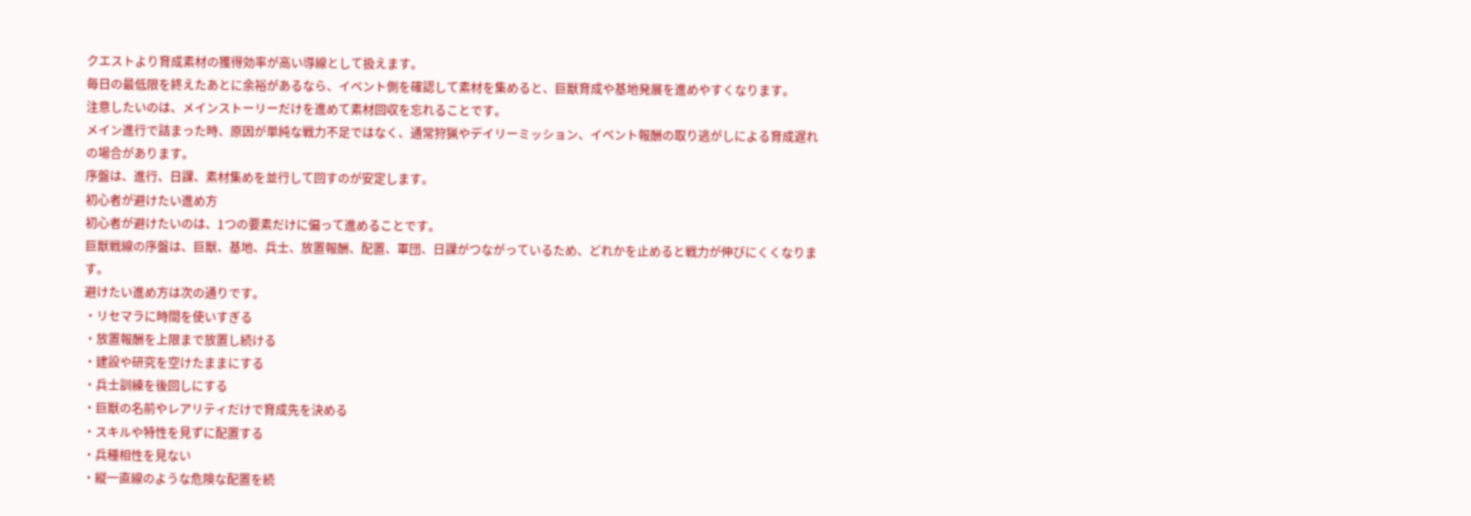クエストより育成素材の獲得効率が高い導線として扱えます。
毎日の最低限を終えたあとに余裕があるなら、イベント側を確認して素材を集めると、巨獣育成や基地発展を進めやすくなります。
注意したいのは、メインストーリーだけを進めて素材回収を忘れることです。
メイン進行で詰まった時、原因が単純な戦力不足ではなく、通常狩猟やデイリーミッション、イベント報酬の取り逃がしによる育成遅れの場合があります。
序盤は、進行、日課、素材集めを並行して回すのが安定します。
初心者が避けたい進め方
初心者が避けたいのは、1つの要素だけに偏って進めることです。
巨獣戦線の序盤は、巨獣、基地、兵士、放置報酬、配置、軍団、日課がつながっているため、どれかを止めると戦力が伸びにくくなります。
避けたい進め方は次の通りです。
・リセマラに時間を使いすぎる
・放置報酬を上限まで放置し続ける
・建設や研究を空けたままにする
・兵士訓練を後回しにする
・巨獣の名前やレアリティだけで育成先を決める
・スキルや特性を見ずに配置する
・兵種相性を見ない
・縦一直線のような危険な配置を続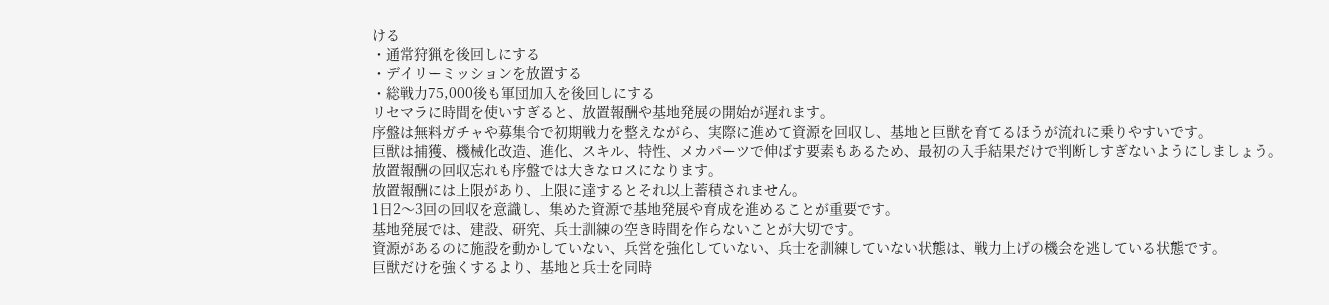ける
・通常狩猟を後回しにする
・デイリーミッションを放置する
・総戦力75,000後も軍団加入を後回しにする
リセマラに時間を使いすぎると、放置報酬や基地発展の開始が遅れます。
序盤は無料ガチャや募集令で初期戦力を整えながら、実際に進めて資源を回収し、基地と巨獣を育てるほうが流れに乗りやすいです。
巨獣は捕獲、機械化改造、進化、スキル、特性、メカパーツで伸ばす要素もあるため、最初の入手結果だけで判断しすぎないようにしましょう。
放置報酬の回収忘れも序盤では大きなロスになります。
放置報酬には上限があり、上限に達するとそれ以上蓄積されません。
1日2〜3回の回収を意識し、集めた資源で基地発展や育成を進めることが重要です。
基地発展では、建設、研究、兵士訓練の空き時間を作らないことが大切です。
資源があるのに施設を動かしていない、兵営を強化していない、兵士を訓練していない状態は、戦力上げの機会を逃している状態です。
巨獣だけを強くするより、基地と兵士を同時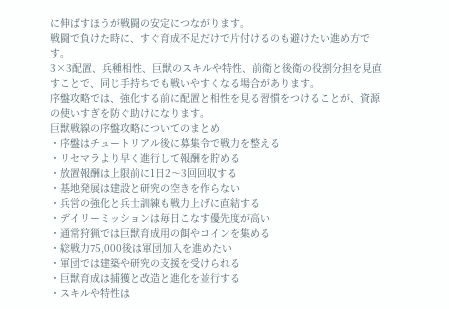に伸ばすほうが戦闘の安定につながります。
戦闘で負けた時に、すぐ育成不足だけで片付けるのも避けたい進め方です。
3×3配置、兵種相性、巨獣のスキルや特性、前衛と後衛の役割分担を見直すことで、同じ手持ちでも戦いやすくなる場合があります。
序盤攻略では、強化する前に配置と相性を見る習慣をつけることが、資源の使いすぎを防ぐ助けになります。
巨獣戦線の序盤攻略についてのまとめ
・序盤はチュートリアル後に募集令で戦力を整える
・リセマラより早く進行して報酬を貯める
・放置報酬は上限前に1日2〜3回回収する
・基地発展は建設と研究の空きを作らない
・兵営の強化と兵士訓練も戦力上げに直結する
・デイリーミッションは毎日こなす優先度が高い
・通常狩猟では巨獣育成用の餌やコインを集める
・総戦力75,000後は軍団加入を進めたい
・軍団では建築や研究の支援を受けられる
・巨獣育成は捕獲と改造と進化を並行する
・スキルや特性は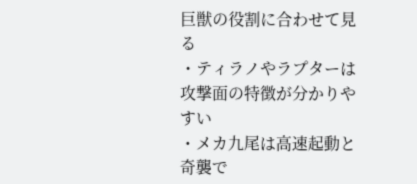巨獣の役割に合わせて見る
・ティラノやラプターは攻撃面の特徴が分かりやすい
・メカ九尾は高速起動と奇襲で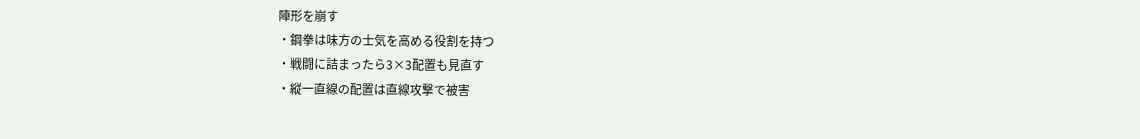陣形を崩す
・鋼拳は味方の士気を高める役割を持つ
・戦闘に詰まったら3×3配置も見直す
・縦一直線の配置は直線攻撃で被害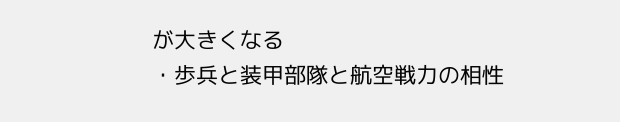が大きくなる
・歩兵と装甲部隊と航空戦力の相性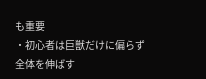も重要
・初心者は巨獣だけに偏らず全体を伸ばす